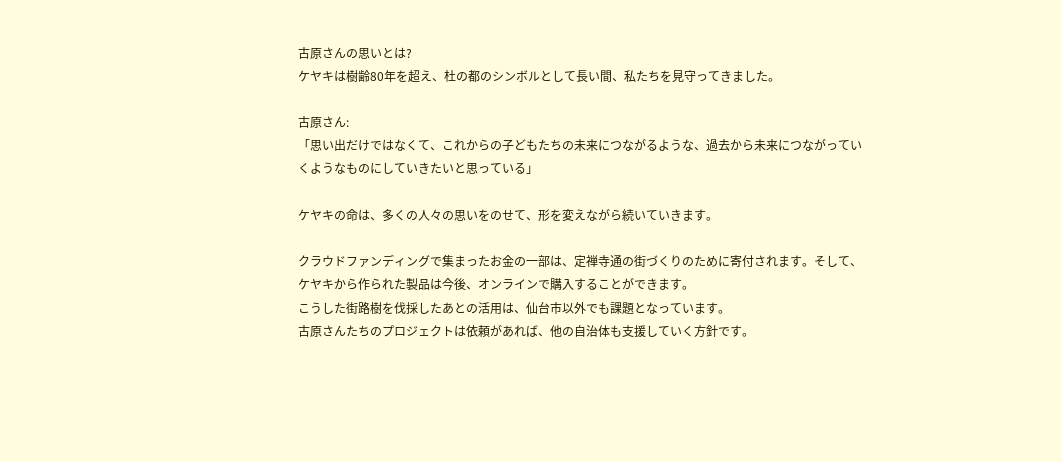古原さんの思いとは?
ケヤキは樹齢80年を超え、杜の都のシンボルとして長い間、私たちを見守ってきました。

古原さん:
「思い出だけではなくて、これからの子どもたちの未来につながるような、過去から未来につながっていくようなものにしていきたいと思っている」

ケヤキの命は、多くの人々の思いをのせて、形を変えながら続いていきます。

クラウドファンディングで集まったお金の一部は、定禅寺通の街づくりのために寄付されます。そして、ケヤキから作られた製品は今後、オンラインで購入することができます。
こうした街路樹を伐採したあとの活用は、仙台市以外でも課題となっています。
古原さんたちのプロジェクトは依頼があれば、他の自治体も支援していく方針です。